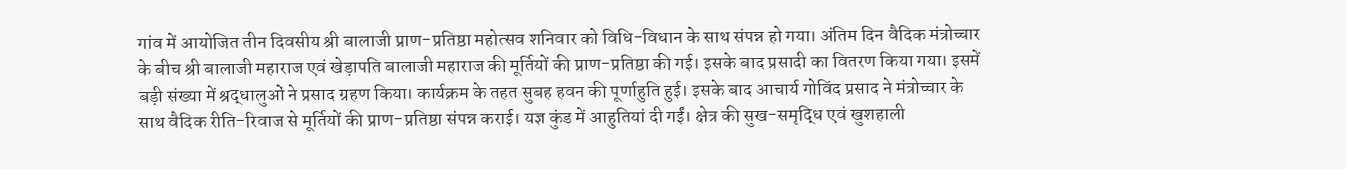गांव में आयोजित तीन दिवसीय श्री बालाजी प्राण-प्रतिष्ठा महोत्सव शनिवार को विधि-विधान के साथ संपन्न हो गया। अंतिम दिन वैदिक मंत्रोच्चार के बीच श्री बालाजी महाराज एवं खेड़ापति बालाजी महाराज की मूर्तियों की प्राण-प्रतिष्ठा की गई। इसके बाद प्रसादी का वितरण किया गया। इसमें बड़ी संख्या में श्रद्धालुओं ने प्रसाद ग्रहण किया। कार्यक्रम के तहत सुबह हवन की पूर्णाहुति हुई। इसके बाद आचार्य गोविंद प्रसाद ने मंत्रोच्चार के साथ वैदिक रीति-रिवाज से मूर्तियों की प्राण-प्रतिष्ठा संपन्न कराई। यज्ञ कुंड में आहुतियां दी गईं। क्षेत्र की सुख-समृद्धि एवं खुशहाली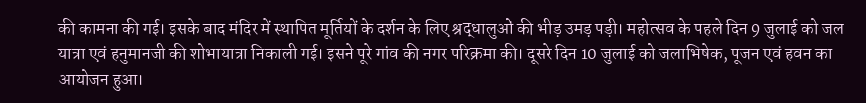की कामना की गई। इसके बाद मंदिर में स्थापित मूर्तियों के दर्शन के लिए श्रद्धालुओं की भीड़ उमड़ पड़ी। महोत्सव के पहले दिन 9 जुलाई को जल यात्रा एवं हनुमानजी की शोभायात्रा निकाली गई। इसने पूरे गांव की नगर परिक्रमा की। दूसरे दिन 10 जुलाई को जलाभिषेक, पूजन एवं हवन का आयोजन हुआ।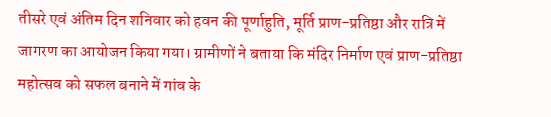तीसरे एवं अंतिम दिन शनिवार को हवन की पूर्णाहुति, मूर्ति प्राण-प्रतिष्ठा और रात्रि में जागरण का आयोजन किया गया। ग्रामीणों ने बताया कि मंदिर निर्माण एवं प्राण-प्रतिष्ठा महोत्सव को सफल बनाने में गांव के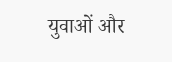युवाओं और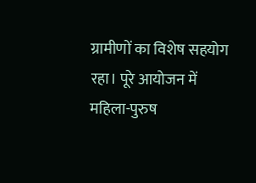ग्रामीणों का विशेष सहयोग रहा। पूरे आयोजन में महिला-पुरुष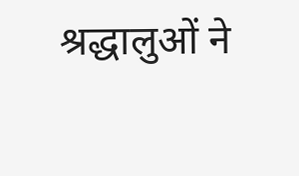श्रद्धालुओं ने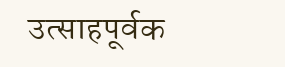उत्साहपूर्वक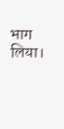भाग लिया।